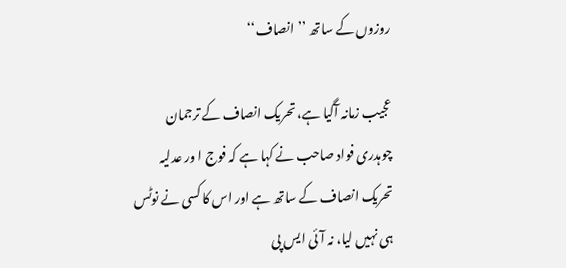روزوں کے ساتھ ’’انصاف‘‘

عجیب زمانہ آگیا ہے، تحریک انصاف کے ترجمان چوہدری فواد صاحب نے کہا ہے کہ فوج ا ور عدلیہ تحریک انصاف کے ساتھ ہے اور اس کا کسی نے نوٹس ہی نہیں لیا، نہ آئی ایس پی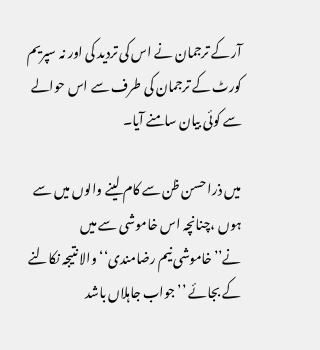آر کے ترجمان نے اس کی تردید کی اور نہ سپریم کورٹ کے ترجمان کی طرف سے اس حوالے سے کوئی بیان سامنے آیا۔

میں ذرا حسن ظن سے کام لینے والوں میں سے ہوں ،چنانچہ اس خاموشی سے میں نے’’خاموشی نیم رضامندی‘‘ والا نتیجہ نکالنے کے بجائے ’’جواب جاہلاں باشد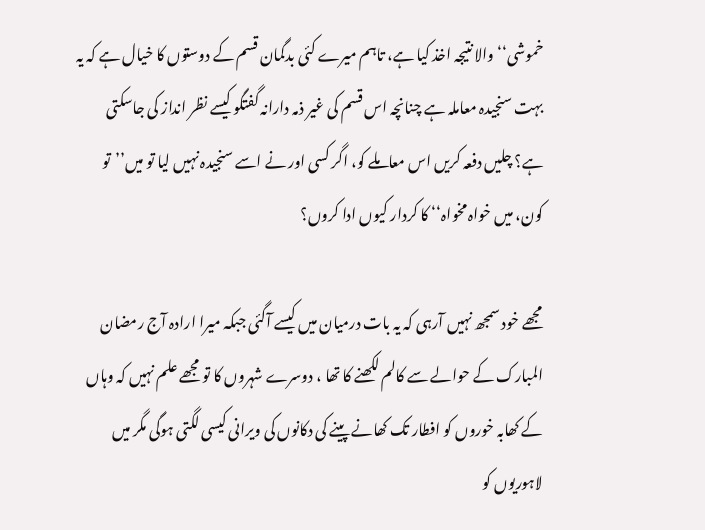خموشی‘‘ والا نتیجہ اخذ کیا ہے، تاہم میرے کئی بدگمان قسم کے دوستوں کا خیال ہے کہ یہ بہت سنجیدہ معاملہ ہے چنانچہ اس قسم کی غیر ذمہ دارانہ گفتگو کیسے نظر انداز کی جاسکتی ہے؟ چلیں دفعہ کریں اس معاملے کو، اگر کسی اور نے اسے سنجیدہ نہیں لیا تو میں’’تو کون، میں خواہ مخواہ‘‘ کا کردار کیوں ادا کروں؟

مجھے خود سمجھ نہیں آرہی کہ یہ بات درمیان میں کیسے آگئی جبکہ میرا ارادہ آج رمضان المبارک کے حوالے سے کالم لکھنے کا تھا ، دوسرے شہروں کا تو مجھے علم نہیں کہ وہاں کے کھابہ خوروں کو افطار تک کھانے پینے کی دکانوں کی ویرانی کیسی لگتی ہوگی مگر میں لاہوریوں کو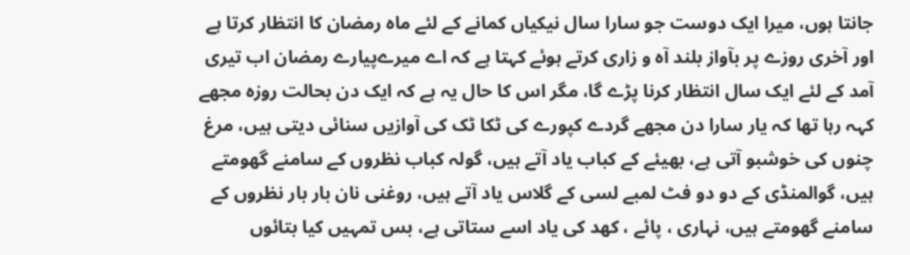جانتا ہوں، میرا ایک دوست جو سارا سال نیکیاں کمانے کے لئے ماہ رمضان کا انتظار کرتا ہے اور آخری روزے پر بآواز بلند آہ و زاری کرتے ہوئے کہتا ہے کہ اے میرےپیارے رمضان اب تیری آمد کے لئے ایک سال انتظار کرنا پڑے گا، مگر اس کا حال یہ ہے کہ ایک دن بحالت روزہ مجھے کہہ رہا تھا کہ یار سارا دن مجھے گردے کپورے کی ٹکا ٹک کی آوازیں سنائی دیتی ہیں، مرغ چنوں کی خوشبو آتی ہے، بھیئے کے کباب یاد آتے ہیں، گولہ کباب نظروں کے سامنے گھومتے ہیں، گوالمنڈی کے دو دو فٹ لمبے لسی کے گلاس یاد آتے ہیں، روغنی نان بار بار نظروں کے سامنے گھومتے ہیں، نہاری ، پائے ، کھد کی یاد اسے ستاتی ہے، بس تمہیں کیا بتائوں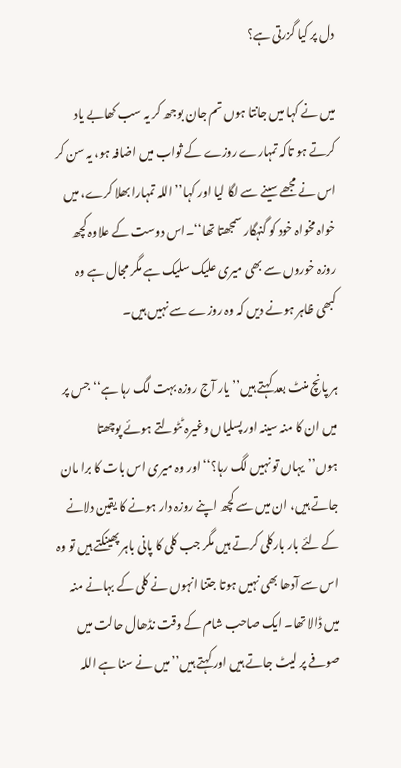دل پر کیا گزرتی ہے؟

میں نے کہا میں جانتا ہوں تم جان بوجھ کر یہ سب کھابے یاد کرتے ہو تاکہ تمہارے روزے کے ثواب میں اضافہ ہو، یہ سن کر اس نے مجھے سینے سے لگا لیا اور کہا’’اللہ تمہارا بھلا کرے، میں خواہ مخواہ خود کو گنہگار سمجھتا تھا‘‘۔اس دوست کے علاوہ کچھ روزہ خوروں سے بھی میری علیک سلیک ہے مگر مجال ہے وہ کبھی ظاہر ہونے دیں کہ وہ روزے سے نہیں ہیں۔

ہر پانچ منٹ بعد کہتے ہیں’’یار آج روزہ بہت لگ رہا ہے‘‘ جس پر میں ان کا منہ سینہ اور پسلیاں وغیرہ ٹٹولتے ہوئے پوچھتا ہوں’’یہاں تو نہیں لگ رہا؟‘‘ اور وہ میری اس بات کا برا مان جاتے ہیں، ان میں سے کچھ اپنے روزہ دار ہونے کا یقین دلانے کے لئے بار بارکلی کرتے ہیں مگر جب کلی کا پانی باہر پھینکتے ہیں تو وہ اس سے آدھا بھی نہیں ہوتا جتنا انہوں نے کلی کے بہانے منہ میں ڈالا تھا۔ ایک صاحب شام کے وقت نڈھال حالت میں صوفے پر لیٹ جاتے ہیں اور کہتے ہیں’’میں نے سنا ہے اللہ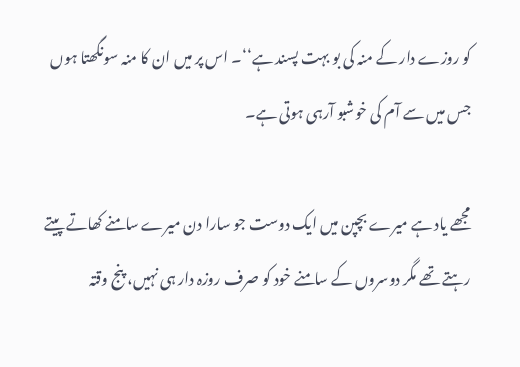کو روزے دار کے منہ کی بو بہت پسند ہے‘‘۔ اس پر میں ان کا منہ سونگھتا ہوں جس میں سے آم کی خوشبو آرہی ہوتی ہے۔

مجھے یاد ہے میرے بچپن میں ایک دوست جو سارا دن میرے سامنے کھاتے پیتے رہتے تھے مگر دوسروں کے سامنے خود کو صرف روزہ دار ہی نہیں، پنج وقتہ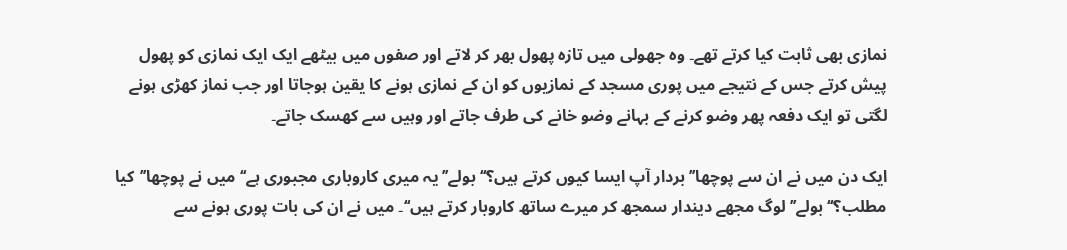نمازی بھی ثابت کیا کرتے تھے۔ وہ جھولی میں تازہ پھول بھر کر لاتے اور صفوں میں بیٹھے ایک ایک نمازی کو پھول پیش کرتے جس کے نتیجے میں پوری مسجد کے نمازیوں کو ان کے نمازی ہونے کا یقین ہوجاتا اور جب نماز کھڑی ہونے لگتی تو ایک دفعہ پھر وضو کرنے کے بہانے وضو خانے کی طرف جاتے اور وہیں سے کھسک جاتے۔

ایک دن میں نے ان سے پوچھا’’ بردار آپ ایسا کیوں کرتے ہیں؟‘‘ بولے’’ یہ میری کاروباری مجبوری ہے‘‘ میں نے پوچھا’’کیا مطلب؟‘‘ بولے’’ لوگ مجھے دیندار سمجھ کر میرے ساتھ کاروبار کرتے ہیں‘‘۔ میں نے ان کی بات پوری ہونے سے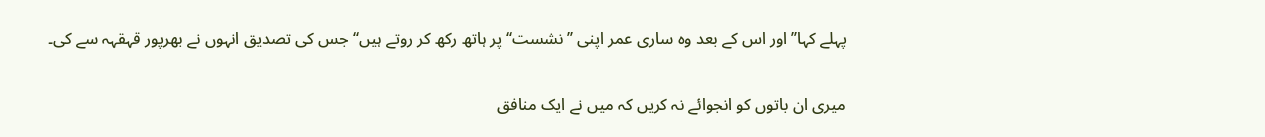پہلے کہا’’ اور اس کے بعد وہ ساری عمر اپنی ’’نشست‘‘ پر ہاتھ رکھ کر روتے ہیں‘‘ جس کی تصدیق انہوں نے بھرپور قہقہہ سے کی۔

میری ان باتوں کو انجوائے نہ کریں کہ میں نے ایک منافق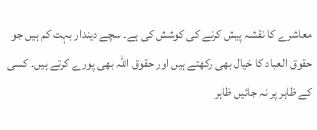معاشرے کا نقشہ پیش کرنے کی کوشش کی ہے۔ سچے دیندار بہت کم ہیں جو حقوق العباد کا خیال بھی رکھتے ہیں اور حقوق اللہ بھی پورے کرتے ہیں۔ کسی کے ظاہر پر نہ جائیں ظاہر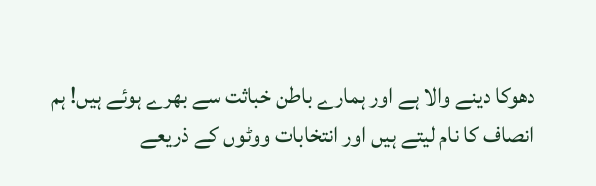دھوکا دینے والا ہے اور ہمارے باطن خباثت سے بھرے ہوئے ہیں! ہم انصاف کا نام لیتے ہیں اور انتخابات ووٹوں کے ذریعے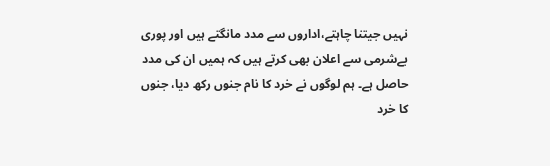نہیں جیتنا چاہتے،اداروں سے مدد مانگتے ہیں اور پوری بےشرمی سے اعلان بھی کرتے ہیں کہ ہمیں ان کی مدد حاصل ہے۔ ہم لوگوں نے خرد کا نام جنوں رکھ دیا، جنوں کا خرد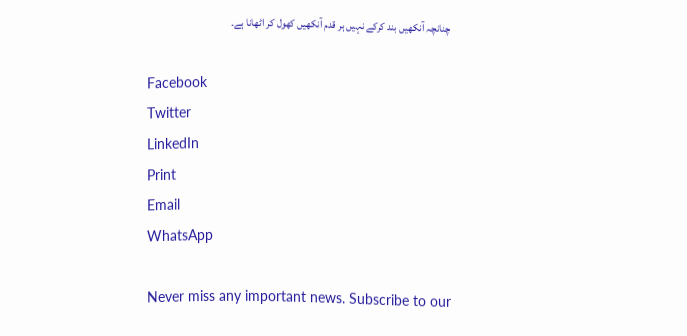چنانچہ آنکھیں بند کرکے نہیں ہر قدم آنکھیں کھول کر اٹھانا ہے۔

Facebook
Twitter
LinkedIn
Print
Email
WhatsApp

Never miss any important news. Subscribe to our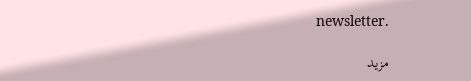newsletter.

مزید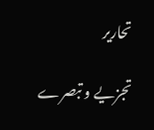تحاریر

تجزیے و تبصرے